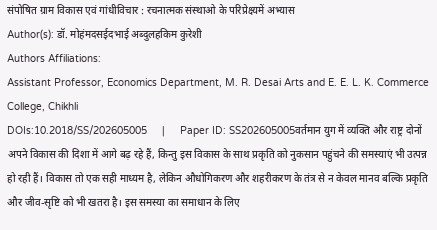संपोषित ग्राम विकास एवं गांधीविचार : रचनात्मक संस्थाओ के परिप्रेक्ष्यमें अभ्यास
Author(s): डॉ. मोहंमदसईदभाई अब्दुलहकिम कुरेशी
Authors Affiliations:
Assistant Professor, Economics Department, M. R. Desai Arts and E. E. L. K. Commerce College, Chikhli
DOIs:10.2018/SS/202605005     |     Paper ID: SS202605005वर्तमान युग में व्यक्ति और राष्ट्र दोनों अपने विकास की दिशा में आगे बढ़ रहे हैं, किन्तु इस विकास के साथ प्रकृति को नुकसान पहुंचने की समस्याएं भी उत्पन्न हो रही हैं। विकास तो एक सही माध्यम है, लेकिन औधोगिकरण और शहरीकरण के तंत्र से न केवल मानव बल्कि प्रकृति और जीव-सृष्टि को भी खतरा है। इस समस्या का समाधान के लिए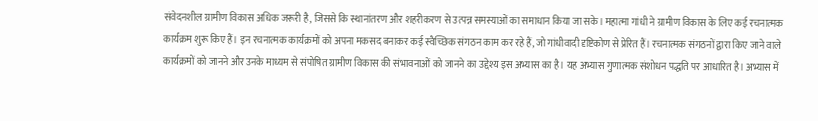संवेदनशील ग्रामीण विकास अधिक जरूरी है, जिससे कि स्थानांतरण और शहरीकरण से उत्पन्न समस्याओं का समाधान किया जा सके। महात्मा गांधी ने ग्रामीण विकास के लिए कई रचनात्मक कार्यक्रम शुरू किए हैं। इन रचनात्मक कार्यक्रमों को अपना मकसद बनाकर कई स्वैच्छिक संगठन काम कर रहे हैं, जो गांधीवादी दृष्टिकोण से प्रेरित हैं। रचनात्मक संगठनों द्वारा किए जाने वाले कार्यक्रमों को जानने और उनके माध्यम से संपोषित ग्रामीण विकास की संभावनाओं को जानने का उद्देश्य इस अभ्यास का है। यह अभ्यास गुणात्मक संशोधन पद्धति पर आधारित है। अभ्यास में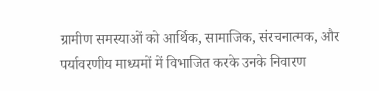ग्रामीण समस्याओं को आर्थिक, सामाजिक, संरचनात्मक, और पर्यावरणीय माध्यमों में विभाजित करके उनके निवारण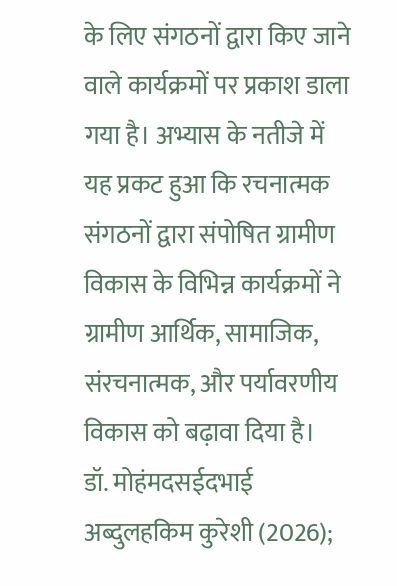के लिए संगठनों द्वारा किए जाने वाले कार्यक्रमों पर प्रकाश डाला गया है। अभ्यास के नतीजे में यह प्रकट हुआ कि रचनात्मक संगठनों द्वारा संपोषित ग्रामीण विकास के विभिन्न कार्यक्रमों ने ग्रामीण आर्थिक, सामाजिक, संरचनात्मक, और पर्यावरणीय विकास को बढ़ावा दिया है।
डॉ. मोहंमदसईदभाई अब्दुलहकिम कुरेशी (2026);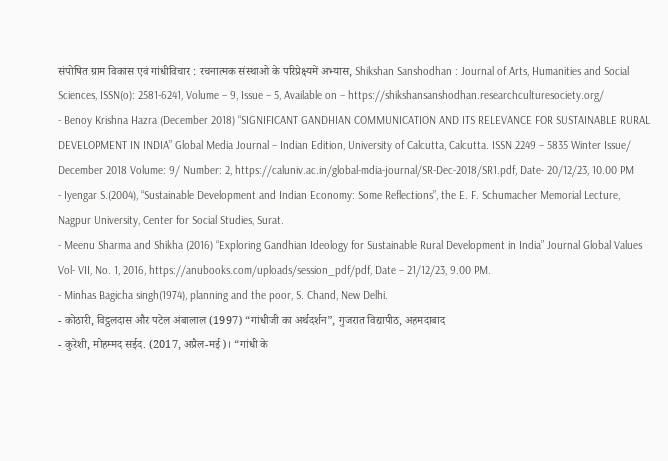संपोषित ग्राम विकास एवं गांधीविचार : रचनात्मक संस्थाओ के परिप्रेक्ष्यमें अभ्यास, Shikshan Sanshodhan : Journal of Arts, Humanities and Social Sciences, ISSN(o): 2581-6241, Volume – 9, Issue – 5, Available on – https://shikshansanshodhan.researchculturesociety.org/
- Benoy Krishna Hazra (December 2018) “SIGNIFICANT GANDHIAN COMMUNICATION AND ITS RELEVANCE FOR SUSTAINABLE RURAL DEVELOPMENT IN INDIA” Global Media Journal – Indian Edition, University of Calcutta, Calcutta. ISSN 2249 – 5835 Winter Issue/ December 2018 Volume: 9/ Number: 2, https://caluniv.ac.in/global-mdia-journal/SR-Dec-2018/SR1.pdf, Date- 20/12/23, 10.00 PM
- Iyengar S.(2004), “Sustainable Development and Indian Economy: Some Reflections”, the E. F. Schumacher Memorial Lecture, Nagpur University, Center for Social Studies, Surat.
- Meenu Sharma and Shikha (2016) “Exploring Gandhian Ideology for Sustainable Rural Development in India” Journal Global Values Vol- VII, No. 1, 2016, https://anubooks.com/uploads/session_pdf/pdf, Date – 21/12/23, 9.00 PM.
- Minhas Bagicha singh(1974), planning and the poor, S. Chand, New Delhi.
- कोठारी, विट्ठलदास और पटेल अंबालाल (1997) “गांधीजी का अर्थदर्शन”, गुजरात विद्यापीठ, अहमदाबाद
- कुरेशी, मोहम्मद सईद. (2017, अप्रैल-मई)। “गांधी के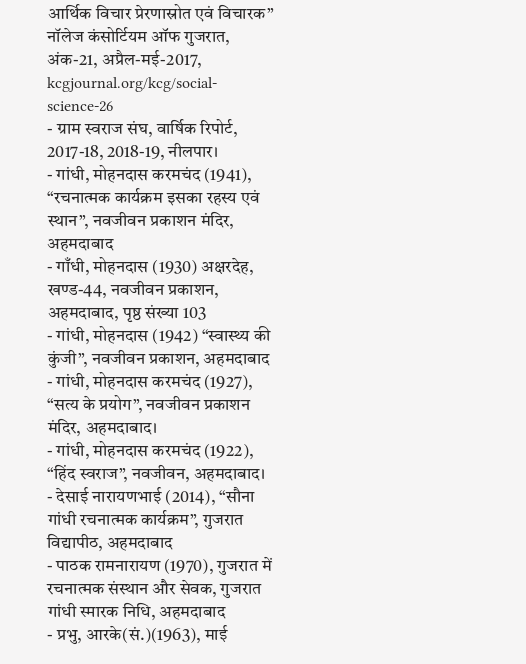आर्थिक विचार प्रेरणास्रोत एवं विचारक” नॉलेज कंसोर्टियम ऑफ गुजरात, अंक-21, अप्रैल-मई-2017, kcgjournal.org/kcg/social-science-26
- ग्राम स्वराज संघ, वार्षिक रिपोर्ट, 2017-18, 2018-19, नीलपार।
- गांधी, मोहनदास करमचंद (1941), “रचनात्मक कार्यक्रम इसका रहस्य एवं स्थान”, नवजीवन प्रकाशन मंदिर, अहमदाबाद
- गाँधी, मोहनदास (1930) अक्षरदेह, खण्ड-44, नवजीवन प्रकाशन, अहमदाबाद, पृष्ठ संख्या 103
- गांधी, मोहनदास (1942) “स्वास्थ्य की कुंजी”, नवजीवन प्रकाशन, अहमदाबाद
- गांधी, मोहनदास करमचंद (1927), “सत्य के प्रयोग”, नवजीवन प्रकाशन मंदिर, अहमदाबाद।
- गांधी, मोहनदास करमचंद (1922), “हिंद स्वराज”, नवजीवन, अहमदाबाद।
- देसाई नारायणभाई (2014), “सौना गांधी रचनात्मक कार्यक्रम”, गुजरात विद्यापीठ, अहमदाबाद
- पाठक रामनारायण (1970), गुजरात में रचनात्मक संस्थान और सेवक, गुजरात गांधी स्मारक निधि, अहमदाबाद
- प्रभु, आरके(सं.)(1963), माई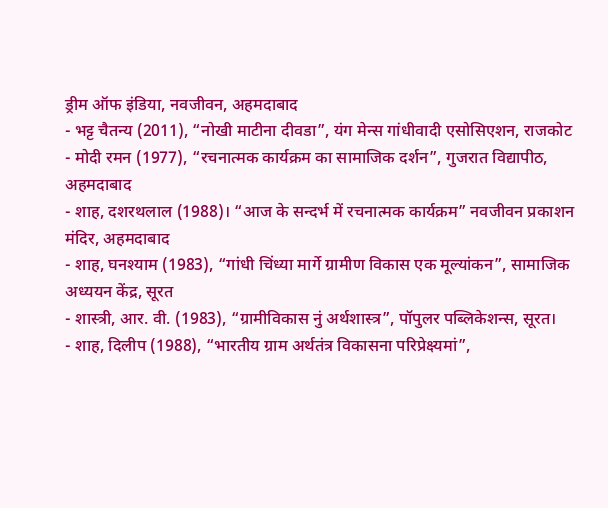ड्रीम ऑफ इंडिया, नवजीवन, अहमदाबाद
- भट्ट चैतन्य (2011), “नोखी माटीना दीवडा”, यंग मेन्स गांधीवादी एसोसिएशन, राजकोट
- मोदी रमन (1977), “रचनात्मक कार्यक्रम का सामाजिक दर्शन”, गुजरात विद्यापीठ, अहमदाबाद
- शाह, दशरथलाल (1988)। “आज के सन्दर्भ में रचनात्मक कार्यक्रम” नवजीवन प्रकाशन मंदिर, अहमदाबाद
- शाह, घनश्याम (1983), “गांधी चिंध्या मार्गे ग्रामीण विकास एक मूल्यांकन”, सामाजिक अध्ययन केंद्र, सूरत
- शास्त्री, आर. वी. (1983), “ग्रामीविकास नुं अर्थशास्त्र”, पॉपुलर पब्लिकेशन्स, सूरत।
- शाह, दिलीप (1988), “भारतीय ग्राम अर्थतंत्र विकासना परिप्रेक्ष्यमां”,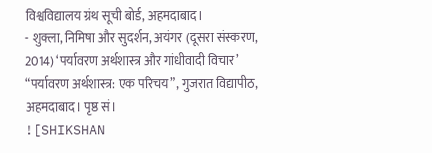विश्वविद्यालय ग्रंथ सूची बोर्ड, अहमदाबाद।
- शुक्ला, निमिषा और सुदर्शन, अयंगर (दूसरा संस्करण, 2014) ‘पर्यावरण अर्थशास्त्र और गांधीवादी विचार’ “पर्यावरण अर्थशास्त्र: एक परिचय”, गुजरात विद्यापीठ, अहमदाबाद। पृष्ठ सं।
![SHIKSHAN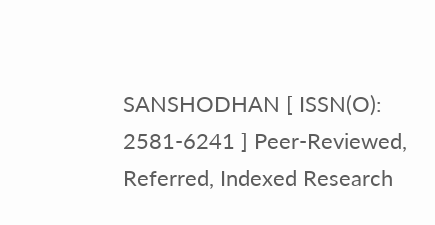SANSHODHAN [ ISSN(O): 2581-6241 ] Peer-Reviewed, Referred, Indexed Research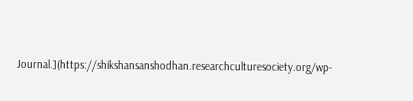Journal.](https://shikshansanshodhan.researchculturesociety.org/wp-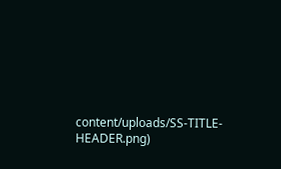content/uploads/SS-TITLE-HEADER.png)